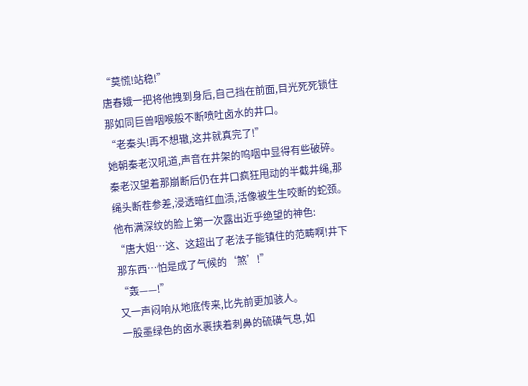“莫慌!站稳!”
唐春娥一把将他拽到身后,自己挡在前面,目光死死锁住那如同巨兽咽喉般不断喷吐卤水的井口。
“老秦头!再不想辙,这井就真完了!”
她朝秦老汉吼道,声音在井架的呜咽中显得有些破碎。
秦老汉望着那崩断后仍在井口疯狂甩动的半截井绳,那绳头断茬参差,浸透暗红血渍,活像被生生咬断的蛇颈。
他布满深纹的脸上第一次露出近乎绝望的神色:
“唐大姐…这、这超出了老法子能镇住的范畴啊!井下那东西…怕是成了气候的‘煞’!”
“轰——!”
又一声闷响从地底传来,比先前更加骇人。
一股墨绿色的卤水裹挟着刺鼻的硫磺气息,如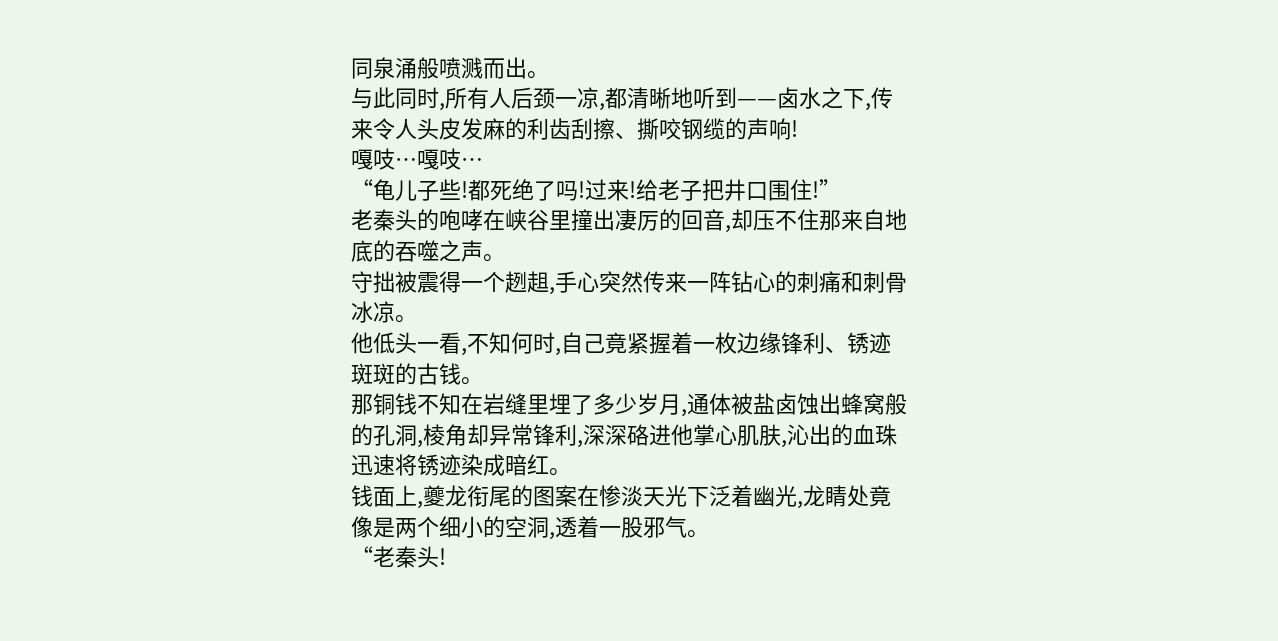同泉涌般喷溅而出。
与此同时,所有人后颈一凉,都清晰地听到——卤水之下,传来令人头皮发麻的利齿刮擦、撕咬钢缆的声响!
嘎吱…嘎吱…
“龟儿子些!都死绝了吗!过来!给老子把井口围住!”
老秦头的咆哮在峡谷里撞出凄厉的回音,却压不住那来自地底的吞噬之声。
守拙被震得一个趔趄,手心突然传来一阵钻心的刺痛和刺骨冰凉。
他低头一看,不知何时,自己竟紧握着一枚边缘锋利、锈迹斑斑的古钱。
那铜钱不知在岩缝里埋了多少岁月,通体被盐卤蚀出蜂窝般的孔洞,棱角却异常锋利,深深硌进他掌心肌肤,沁出的血珠迅速将锈迹染成暗红。
钱面上,夔龙衔尾的图案在惨淡天光下泛着幽光,龙睛处竟像是两个细小的空洞,透着一股邪气。
“老秦头!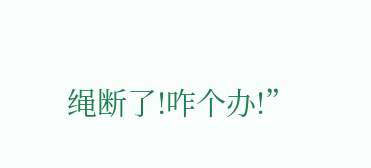绳断了!咋个办!”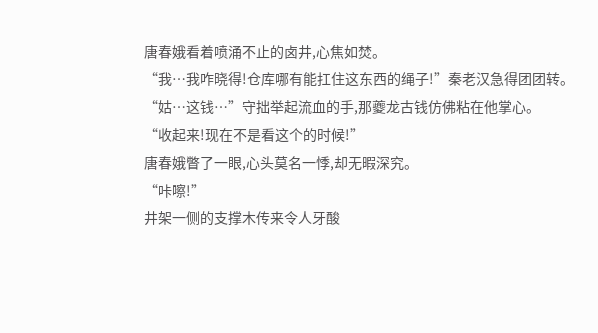唐春娥看着喷涌不止的卤井,心焦如焚。
“我…我咋晓得!仓库哪有能扛住这东西的绳子!”秦老汉急得团团转。
“姑…这钱…”守拙举起流血的手,那夔龙古钱仿佛粘在他掌心。
“收起来!现在不是看这个的时候!”
唐春娥瞥了一眼,心头莫名一悸,却无暇深究。
“咔嚓!”
井架一侧的支撑木传来令人牙酸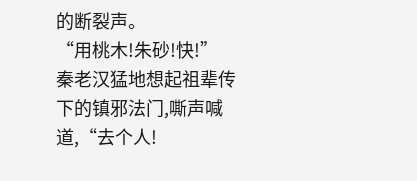的断裂声。
“用桃木!朱砂!快!”
秦老汉猛地想起祖辈传下的镇邪法门,嘶声喊道,“去个人!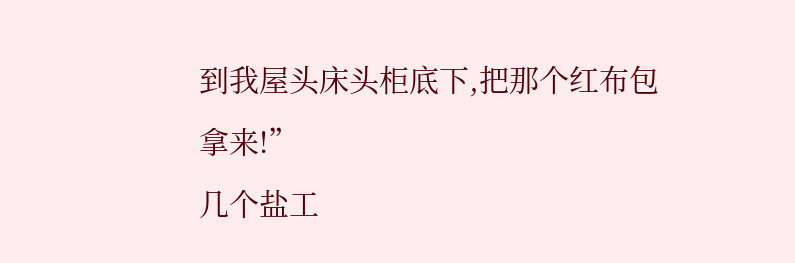到我屋头床头柜底下,把那个红布包拿来!”
几个盐工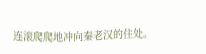连滚爬爬地冲向秦老汉的住处。